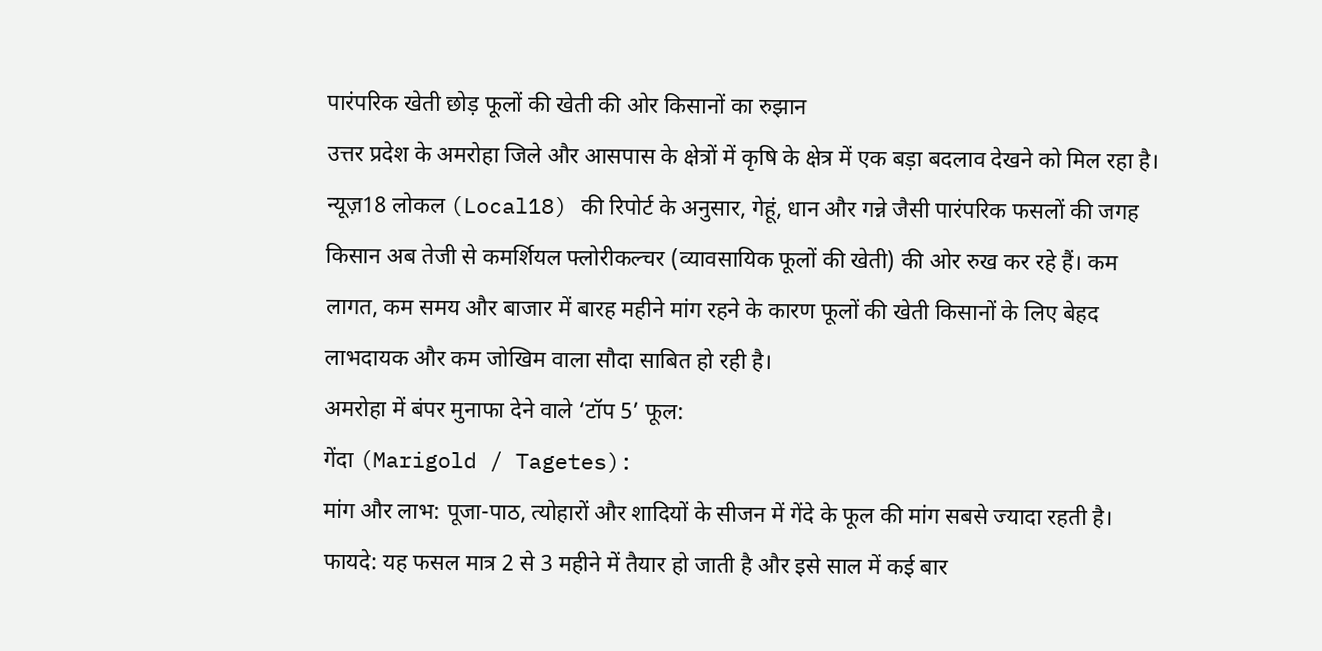पारंपरिक खेती छोड़ फूलों की खेती की ओर किसानों का रुझान
उत्तर प्रदेश के अमरोहा जिले और आसपास के क्षेत्रों में कृषि के क्षेत्र में एक बड़ा बदलाव देखने को मिल रहा है। न्यूज़18 लोकल (Local18) की रिपोर्ट के अनुसार, गेहूं, धान और गन्ने जैसी पारंपरिक फसलों की जगह किसान अब तेजी से कमर्शियल फ्लोरीकल्चर (व्यावसायिक फूलों की खेती) की ओर रुख कर रहे हैं। कम लागत, कम समय और बाजार में बारह महीने मांग रहने के कारण फूलों की खेती किसानों के लिए बेहद लाभदायक और कम जोखिम वाला सौदा साबित हो रही है।
अमरोहा में बंपर मुनाफा देने वाले ‘टॉप 5’ फूल:
गेंदा (Marigold / Tagetes):
मांग और लाभ: पूजा-पाठ, त्योहारों और शादियों के सीजन में गेंदे के फूल की मांग सबसे ज्यादा रहती है।
फायदे: यह फसल मात्र 2 से 3 महीने में तैयार हो जाती है और इसे साल में कई बार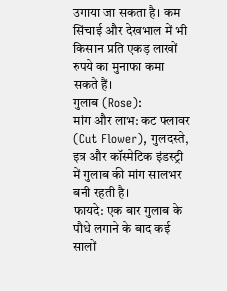उगाया जा सकता है। कम सिंचाई और देखभाल में भी किसान प्रति एकड़ लाखों रुपये का मुनाफा कमा सकते हैं।
गुलाब (Rose):
मांग और लाभ: कट फ्लावर (Cut Flower), गुलदस्ते, इत्र और कॉस्मेटिक इंडस्ट्री में गुलाब की मांग सालभर बनी रहती है।
फायदे: एक बार गुलाब के पौधे लगाने के बाद कई सालों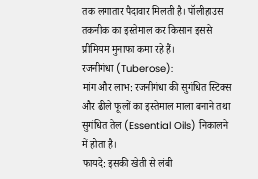तक लगातार पैदावार मिलती है। पॉलीहाउस तकनीक का इस्तेमाल कर किसान इससे प्रीमियम मुनाफा कमा रहे हैं।
रजनीगंधा (Tuberose):
मांग और लाभ: रजनीगंधा की सुगंधित स्टिक्स और ढीले फूलों का इस्तेमाल माला बनाने तथा सुगंधित तेल (Essential Oils) निकालने में होता है।
फायदे: इसकी खेती से लंबी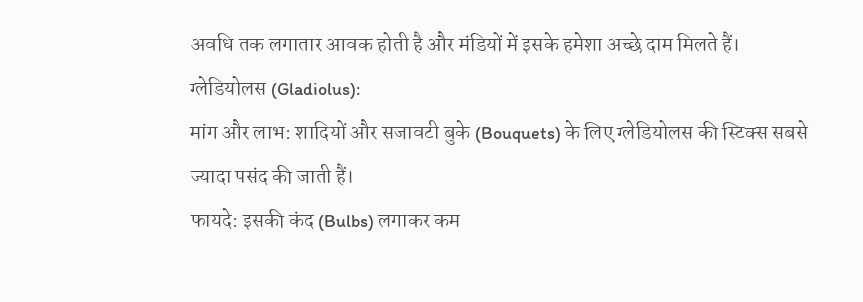अवधि तक लगातार आवक होती है और मंडियों में इसके हमेशा अच्छे दाम मिलते हैं।
ग्लेडियोलस (Gladiolus):
मांग और लाभ: शादियों और सजावटी बुके (Bouquets) के लिए ग्लेडियोलस की स्टिक्स सबसे ज्यादा पसंद की जाती हैं।
फायदे: इसकी कंद (Bulbs) लगाकर कम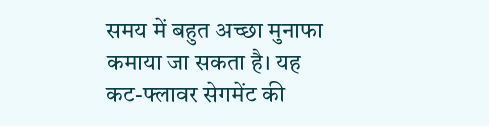समय में बहुत अच्छा मुनाफा कमाया जा सकता है। यह कट-फ्लावर सेगमेंट की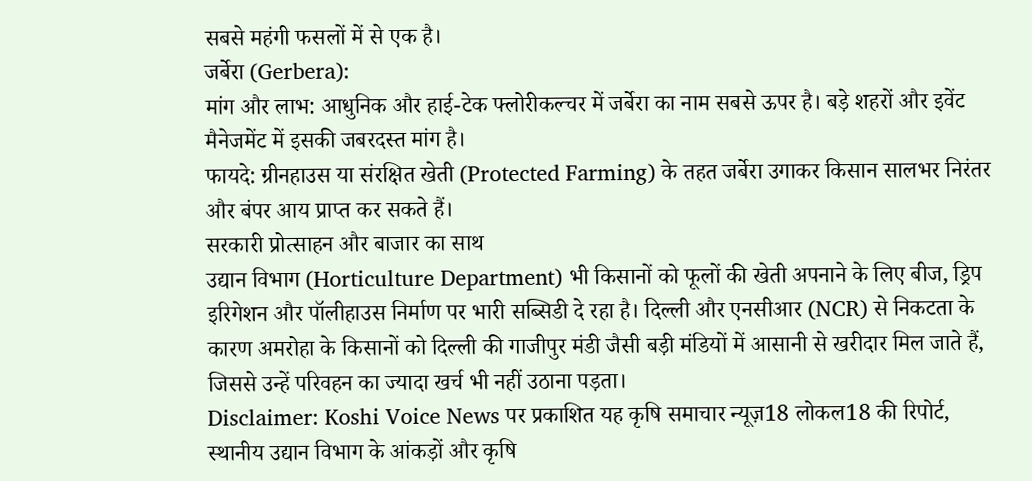सबसे महंगी फसलों में से एक है।
जर्बेरा (Gerbera):
मांग और लाभ: आधुनिक और हाई-टेक फ्लोरीकल्चर में जर्बेरा का नाम सबसे ऊपर है। बड़े शहरों और इवेंट मैनेजमेंट में इसकी जबरदस्त मांग है।
फायदे: ग्रीनहाउस या संरक्षित खेती (Protected Farming) के तहत जर्बेरा उगाकर किसान सालभर निरंतर और बंपर आय प्राप्त कर सकते हैं।
सरकारी प्रोत्साहन और बाजार का साथ
उद्यान विभाग (Horticulture Department) भी किसानों को फूलों की खेती अपनाने के लिए बीज, ड्रिप इरिगेशन और पॉलीहाउस निर्माण पर भारी सब्सिडी दे रहा है। दिल्ली और एनसीआर (NCR) से निकटता के कारण अमरोहा के किसानों को दिल्ली की गाजीपुर मंडी जैसी बड़ी मंडियों में आसानी से खरीदार मिल जाते हैं, जिससे उन्हें परिवहन का ज्यादा खर्च भी नहीं उठाना पड़ता।
Disclaimer: Koshi Voice News पर प्रकाशित यह कृषि समाचार न्यूज़18 लोकल18 की रिपोर्ट, स्थानीय उद्यान विभाग के आंकड़ों और कृषि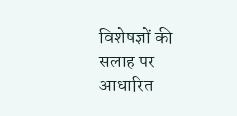विशेषज्ञों की सलाह पर आधारित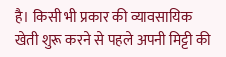है। किसी भी प्रकार की व्यावसायिक खेती शुरू करने से पहले अपनी मिट्टी की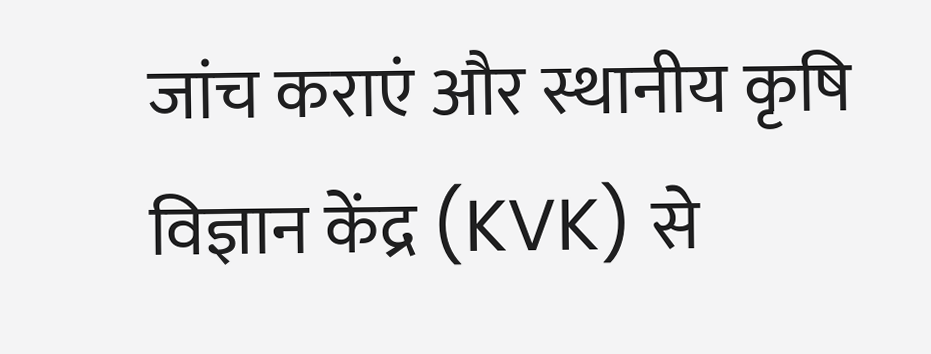जांच कराएं और स्थानीय कृषि विज्ञान केंद्र (KVK) से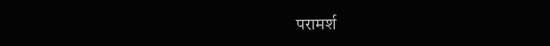परामर्श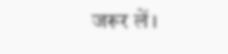जरूर लें।